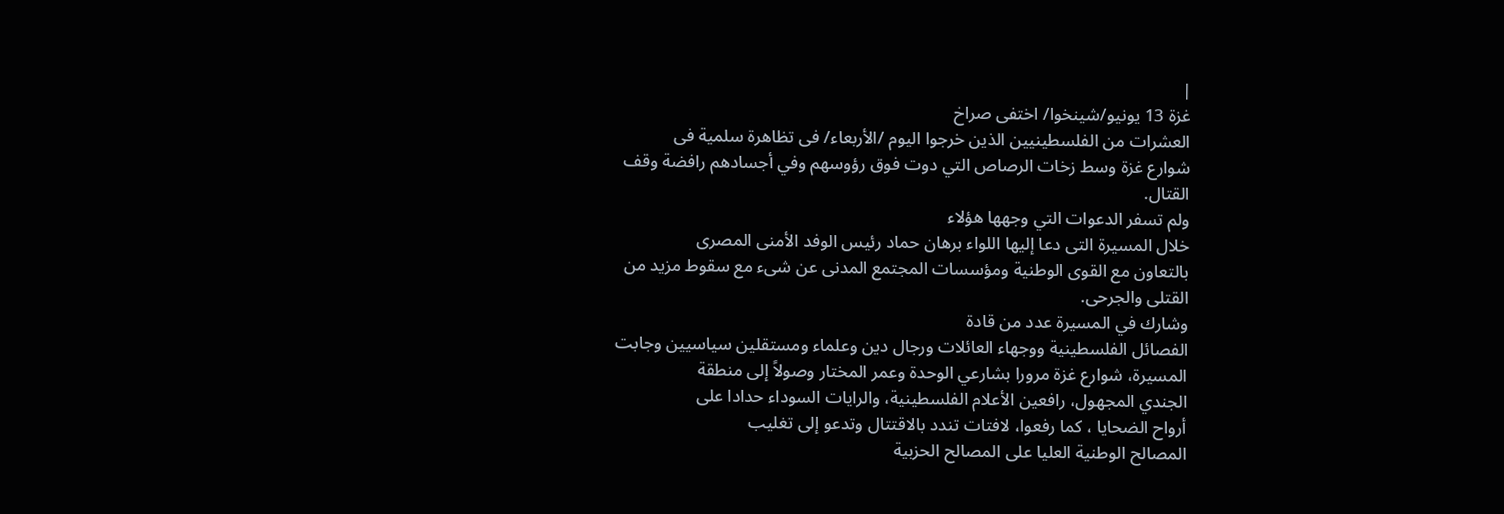|
غزة 13 يونيو/شينخوا/ اختفى صراخ
العشرات من الفلسطينيين الذين خرجوا اليوم /الأربعاء/ فى تظاهرة سلمية فى
شوارع غزة وسط زخات الرصاص التي دوت فوق رؤوسهم وفي أجسادهم رافضة وقف
القتال.
ولم تسفر الدعوات التي وجهها هؤلاء
خلال المسيرة التى دعا إليها اللواء برهان حماد رئيس الوفد الأمنى المصرى
بالتعاون مع القوى الوطنية ومؤسسات المجتمع المدنى عن شىء مع سقوط مزيد من
القتلى والجرحى.
وشارك في المسيرة عدد من قادة
الفصائل الفلسطينية ووجهاء العائلات ورجال دين وعلماء ومستقلين سياسيين وجابت
المسيرة، شوارع غزة مرورا بشارعي الوحدة وعمر المختار وصولاً إلى منطقة
الجندي المجهول، رافعين الأعلام الفلسطينية، والرايات السوداء حدادا على
أرواح الضحايا ، كما رفعوا، لافتات تندد بالاقتتال وتدعو إلى تغليب
المصالح الوطنية العليا على المصالح الحزبية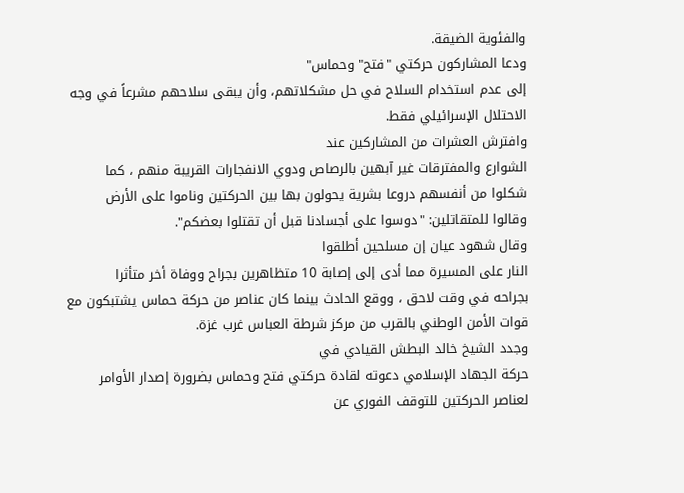والفئوية الضيقة.
ودعا المشاركون حركتي "فتح" وحماس"
إلى عدم استخدام السلاح في حل مشكلاتهم، وأن يبقى سلاحهم مشرعاً في وجه
الاحتلال الإسرائيلي فقط.
وافترش العشرات من المشاركين عند
الشوارع والمفترقات غير آبهين بالرصاص ودوي الانفجارات القريبة منهم ، كما
شكلوا من أنفسهم دروعا بشرية يحولون بها بين الحركتين وناموا على الأرض
وقالوا للمتقاتلين: "دوسوا على أجسادنا قبل أن تقتلوا بعضكم".
وقال شهود عيان إن مسلحين أطلقوا
النار على المسيرة مما أدى إلى إصابة 10 متظاهرين بجراح ووفاة أخر متأثرا
بجراحه في وقت لاحق ، ووقع الحادث بينما كان عناصر من حركة حماس يشتبكون مع
قوات الأمن الوطني بالقرب من مركز شرطة العباس غرب غزة.
وجدد الشيخ خالد البطش القيادي في
حركة الجهاد الإسلامي دعوته لقادة حركتي فتح وحماس بضرورة إصدار الأوامر
لعناصر الحركتين للتوقف الفوري عن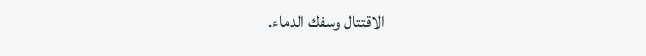الاقتتال وسفك الدماء.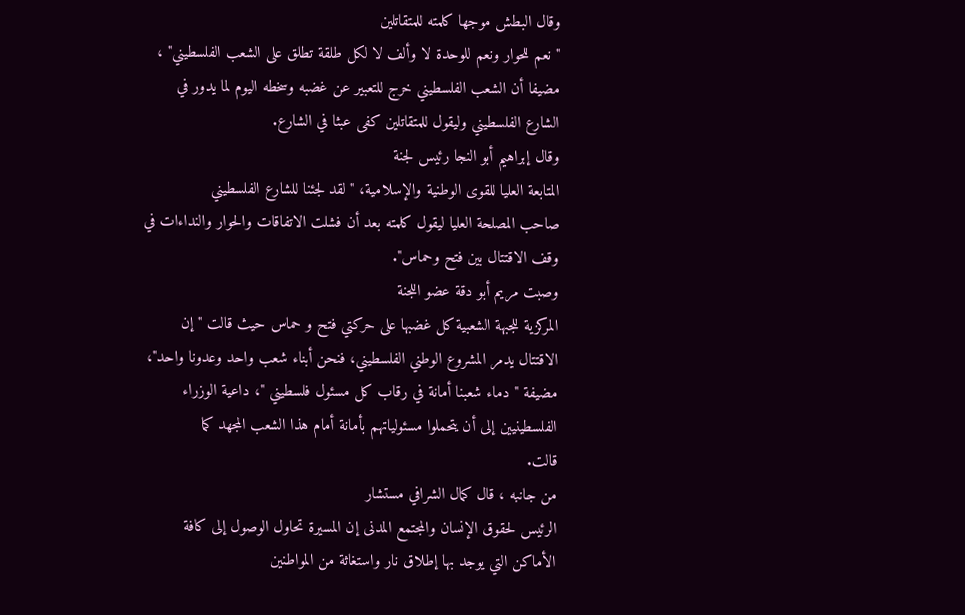وقال البطش موجها كلمته للمتقاتلين
" نعم للحوار ونعم للوحدة لا وألف لا لكل طلقة تطلق على الشعب الفلسطيني" ،
مضيفا أن الشعب الفلسطيني خرج للتعبير عن غضبه وسخطه اليوم لما يدور في
الشارع الفلسطيني وليقول للمتقاتلين كفى عبثا في الشارع.
وقال إبراهيم أبو النجا رئيس لجنة
المتابعة العليا للقوى الوطنية والإسلامية، " لقد لجئنا للشارع الفلسطيني
صاحب المصلحة العليا ليقول كلمته بعد أن فشلت الاتفاقات والحوار والنداءات في
وقف الاقتتال بين فتح وحماس".
وصبت مريم أبو دقة عضو اللجنة
المركزية للجبهة الشعبية كل غضبها على حركتي فتح و حماس حيث قالت " إن
الاقتتال يدمر المشروع الوطني الفلسطيني، فنحن أبناء شعب واحد وعدونا واحد"،
مضيفة " دماء شعبنا أمانة في رقاب كل مسئول فلسطيني "، داعية الوزراء
الفلسطينيين إلى أن يتحملوا مسئولياتهم بأمانة أمام هذا الشعب المجهد كما
قالت.
من جانبه ، قال كمال الشرافي مستشار
الرئيس لحقوق الإنسان والمجتمع المدنى إن المسيرة تحاول الوصول إلى كافة
الأماكن التي يوجد بها إطلاق نار واستغاثة من المواطنين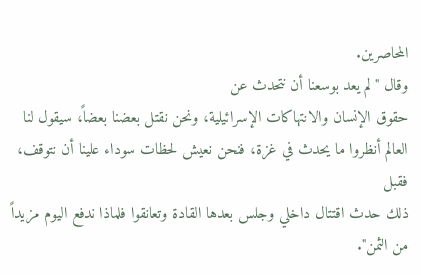المحاصرين.
وقال "لم يعد بوسعنا أن نتحدث عن
حقوق الإنسان والانتهاكات الإسرائيلية، ونحن نقتل بعضنا بعضاً، سيقول لنا
العالم أنظروا ما يحدث في غزة، فنحن نعيش لحظات سوداء علينا أن نتوقف، فقبل
ذلك حدث اقتتال داخلي وجلس بعدها القادة وتعانقوا فلماذا ندفع اليوم مزيداً
من الثمن".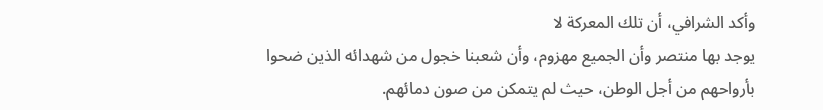وأكد الشرافي، أن تلك المعركة لا
يوجد بها منتصر وأن الجميع مهزوم، وأن شعبنا خجول من شهدائه الذين ضحوا
بأرواحهم من أجل الوطن، حيث لم يتمكن من صون دمائهم.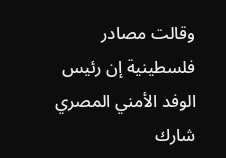وقالت مصادر فلسطينية إن رئيس
الوفد الأمني المصري شارك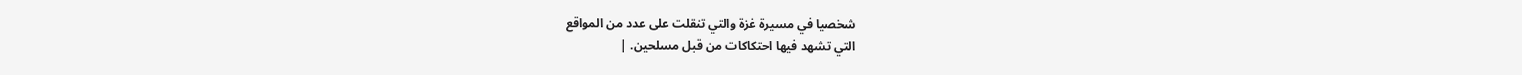شخصيا في مسيرة غزة والتي تنقلت على عدد من المواقع
التي تشهد فيها احتكاكات من قبل مسلحين. |